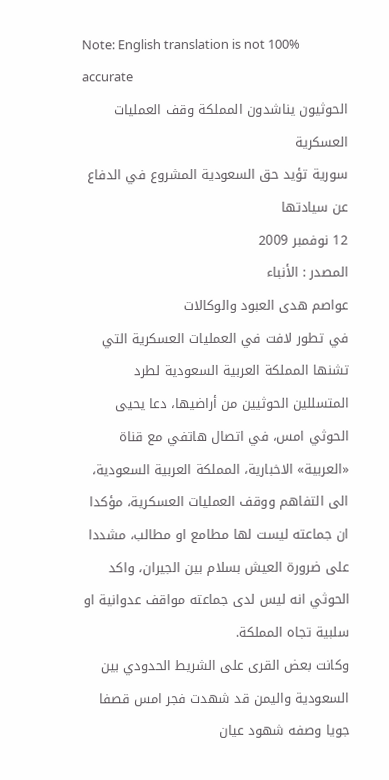Note: English translation is not 100% accurate
الحوثيون يناشدون المملكة وقف العمليات العسكرية
سورية تؤيد حق السعودية المشروع في الدفاع عن سيادتها
12 نوفمبر 2009
المصدر : الأنباء
عواصم هدى العبود والوكالات
في تطور لافت في العمليات العسكرية التي تشنها المملكة العربية السعودية لطرد المتسللين الحوثيين من أراضيها، دعا يحيى الحوثي امس، في اتصال هاتفي مع قناة «العربية» الاخبارية، المملكة العربية السعودية، الى التفاهم ووقف العمليات العسكرية، مؤكدا ان جماعته ليست لها مطامع او مطالب، مشددا على ضرورة العيش بسلام بين الجيران، واكد الحوثي انه ليس لدى جماعته مواقف عدوانية او سلبية تجاه المملكة.
وكانت بعض القرى على الشريط الحدودي بين السعودية واليمن قد شهدت فجر امس قصفا جويا وصفه شهود عيان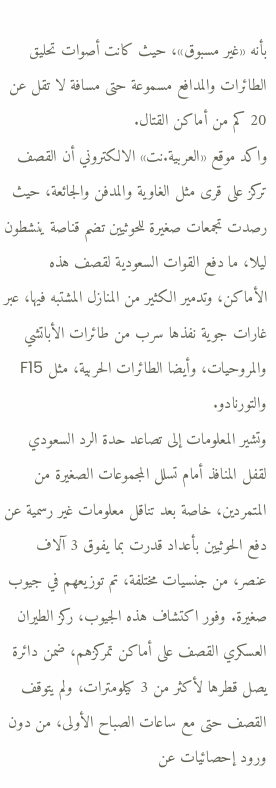بأنه «غير مسبوق»، حيث كانت أصوات تحليق الطائرات والمدافع مسموعة حتى مسافة لا تقل عن 20 كم من أماكن القتال.
واكد موقع «العربية.نت» الالكتروني أن القصف تركز على قرى مثل الغاوية والمدفن والجائعة، حيث رصدت تجمعات صغيرة للحوثيين تضم قناصة ينشطون ليلا، ما دفع القوات السعودية لقصف هذه الأماكن، وتدمير الكثير من المنازل المشتبه فيها، عبر غارات جوية نفذها سرب من طائرات الأباتشي والمروحيات، وأيضا الطائرات الحربية، مثل F15 والتورنادو.
وتشير المعلومات إلى تصاعد حدة الرد السعودي لقفل المنافذ أمام تسلل المجموعات الصغيرة من المتمردين، خاصة بعد تناقل معلومات غير رسمية عن دفع الحوثيين بأعداد قدرت بما يفوق 3 آلاف عنصر، من جنسيات مختلفة، تم توزيعهم في جيوب صغيرة. وفور اكتشاف هذه الجيوب، ركز الطيران العسكري القصف على أماكن تمركزهم، ضمن دائرة يصل قطرها لأكثر من 3 كيلومترات، ولم يتوقف القصف حتى مع ساعات الصباح الأولى، من دون ورود إحصائيات عن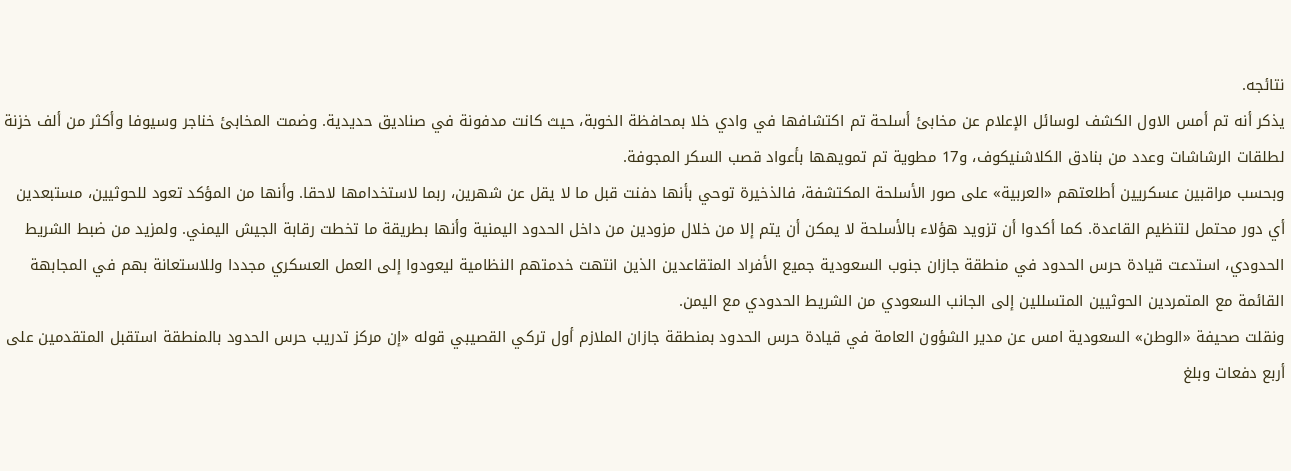نتائجه.
يذكر أنه تم أمس الاول الكشف لوسائل الإعلام عن مخابئ أسلحة تم اكتشافها في وادي خلا بمحافظة الخوبة، حيث كانت مدفونة في صناديق حديدية. وضمت المخابئ خناجر وسيوفا وأكثر من ألف خزنة لطلقات الرشاشات وعدد من بنادق الكلاشنيكوف، و17 مطوية تم تمويهها بأعواد قصب السكر المجوفة.
وبحسب مراقبين عسكريين أطلعتهم «العربية» على صور الأسلحة المكتشفة، فالذخيرة توحي بأنها دفنت قبل ما لا يقل عن شهرين، ربما لاستخدامها لاحقا. وأنها من المؤكد تعود للحوثيين، مستبعدين أي دور محتمل لتنظيم القاعدة. كما أكدوا أن تزويد هؤلاء بالأسلحة لا يمكن أن يتم إلا من خلال مزودين من داخل الحدود اليمنية وأنها بطريقة ما تخطت رقابة الجيش اليمني. ولمزيد من ضبط الشريط الحدودي، استدعت قيادة حرس الحدود في منطقة جازان جنوب السعودية جميع الأفراد المتقاعدين الذين انتهت خدمتهم النظامية ليعودوا إلى العمل العسكري مجددا وللاستعانة بهم في المجابهة القائمة مع المتمردين الحوثيين المتسللين إلى الجانب السعودي من الشريط الحدودي مع اليمن.
ونقلت صحيفة «الوطن» السعودية امس عن مدير الشؤون العامة في قيادة حرس الحدود بمنطقة جازان الملازم أول تركي القصيبي قوله «إن مركز تدريب حرس الحدود بالمنطقة استقبل المتقدمين على أربع دفعات وبلغ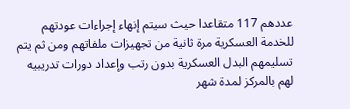عددهم 117 متقاعدا حيث سيتم إنهاء إجراءات عودتهم للخدمة العسكرية مرة ثانية من تجهيزات ملفاتهم ومن ثم يتم تسليمهم البدل العسكرية بدون رتب وإعداد دورات تدريبيه لهم بالمركز لمدة شهر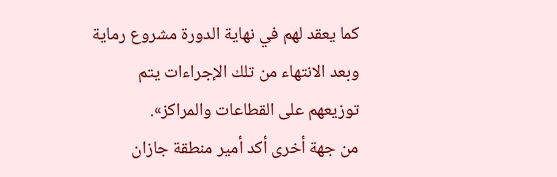كما يعقد لهم في نهاية الدورة مشروع رماية وبعد الانتهاء من تلك الإجراءات يتم توزيعهم على القطاعات والمراكز».
من جهة أخرى أكد أمير منطقة جازان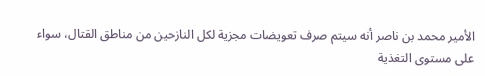الأمير محمد بن ناصر أنه سيتم صرف تعويضات مجزية لكل النازحين من مناطق القتال، سواء على مستوى التغذية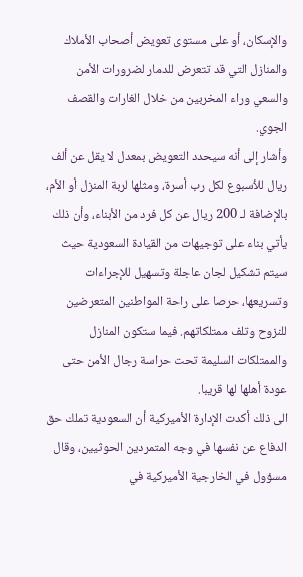والإسكان، أو على مستوى تعويض أصحاب الأملاك والمنازل التي قد تتعرض للدمار لضرورات الأمن والسعي وراء المخربين من خلال الغارات والقصف الجوي.
وأشار إلى أنه سيحدد التعويض بمعدل لا يقل عن ألف ريال للأسبوع لكل رب أسرة، ومثلها لربة المنزل أو الأم، بالإضافة لـ 200 ريال عن كل فرد من الأبناء، وأن ذلك يأتي بناء على توجيهات من القيادة السعودية حيث سيتم تشكيل لجان عاجلة وتسهيل للإجراءات وتسريعها، حرصا على راحة المواطنين المتعرضين للنزوح وتلف ممتلكاتهم. فيما ستكون المنازل والممتلكات السليمة تحت حراسة رجال الأمن حتى عودة أهلها لها قريبا.
الى ذلك أكدت الإدارة الأميركية أن السعودية تملك حق الدفاع عن نفسها في وجه المتمردين الحوثيين، وقال مسؤول في الخارجية الأميركية في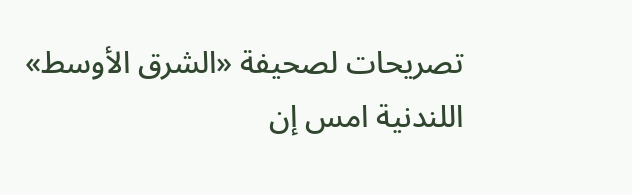تصريحات لصحيفة «الشرق الأوسط» اللندنية امس إن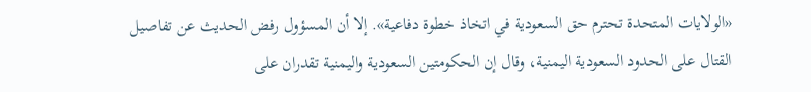«الولايات المتحدة تحترم حق السعودية في اتخاذ خطوة دفاعية». إلا أن المسؤول رفض الحديث عن تفاصيل القتال على الحدود السعودية اليمنية، وقال إن الحكومتين السعودية واليمنية تقدران على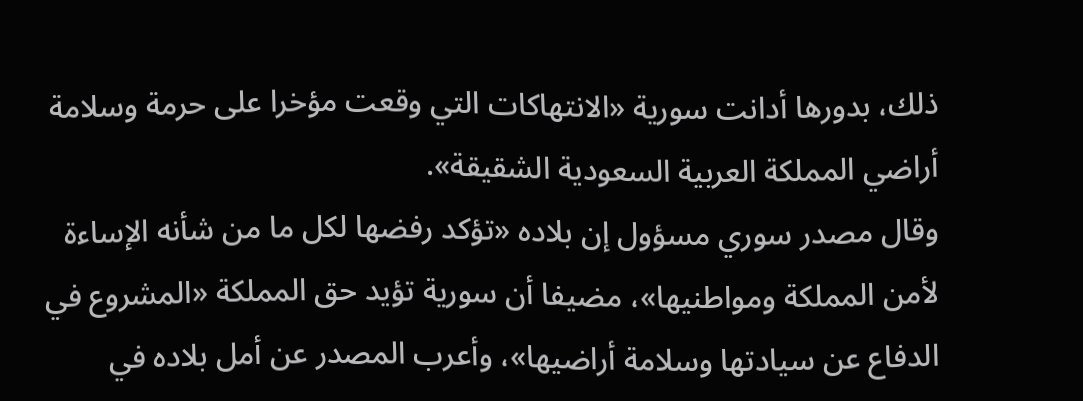ذلك، بدورها أدانت سورية «الانتهاكات التي وقعت مؤخرا على حرمة وسلامة أراضي المملكة العربية السعودية الشقيقة».
وقال مصدر سوري مسؤول إن بلاده «تؤكد رفضها لكل ما من شأنه الإساءة لأمن المملكة ومواطنيها»، مضيفا أن سورية تؤيد حق المملكة «المشروع في الدفاع عن سيادتها وسلامة أراضيها»، وأعرب المصدر عن أمل بلاده في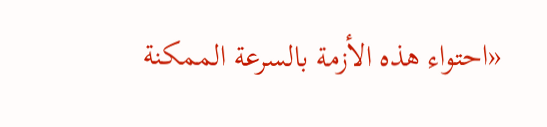«احتواء هذه الأزمة بالسرعة الممكنة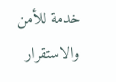خدمة للأمن والاستقرار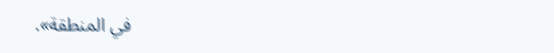في المنطقة».